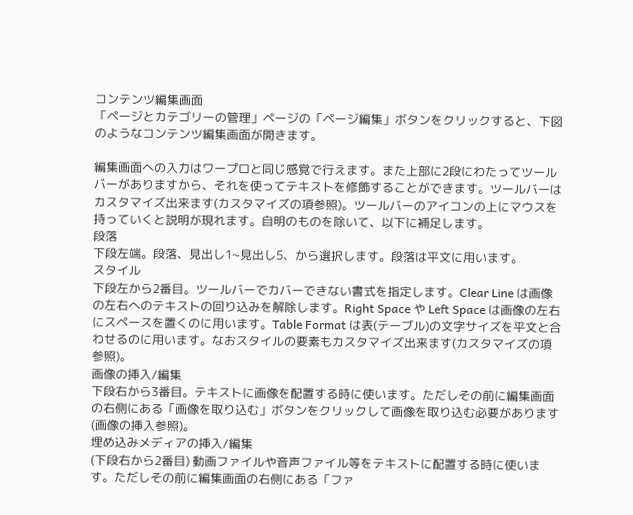コンテンツ編集画面
「ページとカテゴリーの管理」ページの「ページ編集」ボタンをクリックすると、下図のようなコンテンツ編集画面が開きます。

編集画面への入力はワープロと同じ感覚で行えます。また上部に2段にわたってツールバーがありますから、それを使ってテキストを修飾することができます。ツールバーはカスタマイズ出来ます(カスタマイズの項参照)。ツールバーのアイコンの上にマウスを持っていくと説明が現れます。自明のものを除いて、以下に補足します。
段落
下段左端。段落、見出し1~見出し5、から選択します。段落は平文に用います。
スタイル
下段左から2番目。ツールバーでカバーできない書式を指定します。Clear Line は画像の左右へのテキストの回り込みを解除します。Right Space や Left Space は画像の左右にスペースを置くのに用います。Table Format は表(テーブル)の文字サイズを平文と合わせるのに用います。なおスタイルの要素もカスタマイズ出来ます(カスタマイズの項参照)。
画像の挿入/編集
下段右から3番目。テキストに画像を配置する時に使います。ただしその前に編集画面の右側にある「画像を取り込む」ボタンをクリックして画像を取り込む必要があります(画像の挿入参照)。
埋め込みメディアの挿入/編集
(下段右から2番目) 動画ファイルや音声ファイル等をテキストに配置する時に使います。ただしその前に編集画面の右側にある「ファ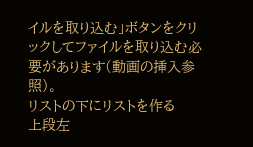イルを取り込む」ボタンをクリックしてファイルを取り込む必要があります(動画の挿入参照)。
リストの下にリストを作る
上段左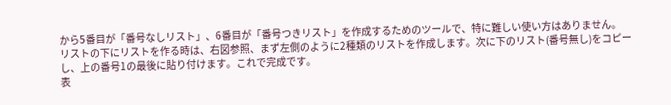から5番目が「番号なしリスト」、6番目が「番号つきリスト」を作成するためのツールで、特に難しい使い方はありません。
リストの下にリストを作る時は、右図参照、まず左側のように2種類のリストを作成します。次に下のリスト(番号無し)をコピーし、上の番号1の最後に貼り付けます。これで完成です。
表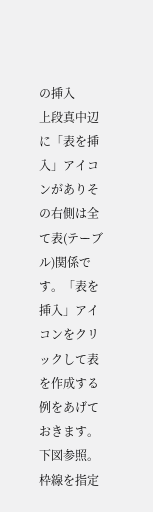の挿入
上段真中辺に「表を挿入」アイコンがありその右側は全て表(テーブル)関係です。「表を挿入」アイコンをクリックして表を作成する例をあげておきます。下図参照。枠線を指定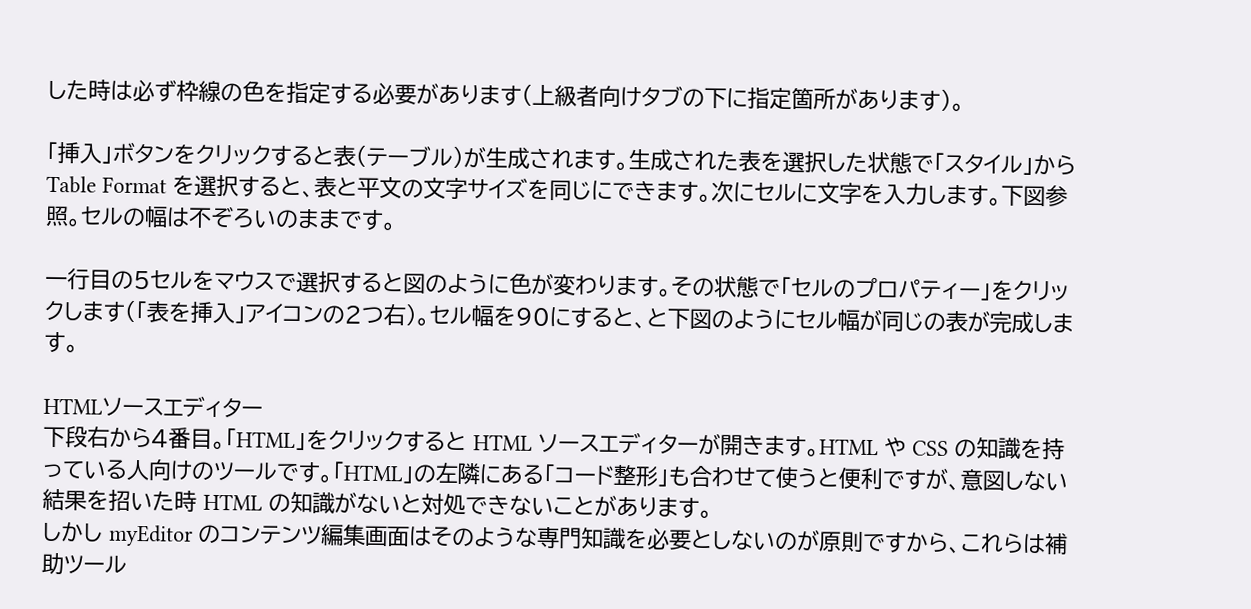した時は必ず枠線の色を指定する必要があります(上級者向けタブの下に指定箇所があります)。

「挿入」ボタンをクリックすると表(テーブル)が生成されます。生成された表を選択した状態で「スタイル」から Table Format を選択すると、表と平文の文字サイズを同じにできます。次にセルに文字を入力します。下図参照。セルの幅は不ぞろいのままです。

一行目の5セルをマウスで選択すると図のように色が変わります。その状態で「セルのプロパティー」をクリックします(「表を挿入」アイコンの2つ右)。セル幅を90にすると、と下図のようにセル幅が同じの表が完成します。

HTMLソースエディター
下段右から4番目。「HTML」をクリックすると HTML ソースエディターが開きます。HTML や CSS の知識を持っている人向けのツールです。「HTML」の左隣にある「コード整形」も合わせて使うと便利ですが、意図しない結果を招いた時 HTML の知識がないと対処できないことがあります。
しかし myEditor のコンテンツ編集画面はそのような専門知識を必要としないのが原則ですから、これらは補助ツール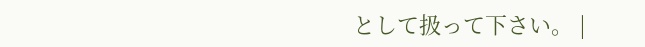として扱って下さい。 |